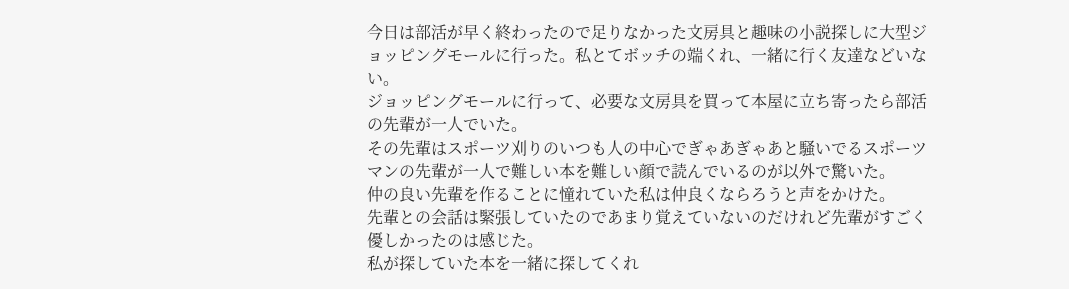今日は部活が早く終わったので足りなかった文房具と趣味の小説探しに大型ジョッピングモールに行った。私とてボッチの端くれ、一緒に行く友達などいない。
ジョッピングモールに行って、必要な文房具を買って本屋に立ち寄ったら部活の先輩が一人でいた。
その先輩はスポーツ刈りのいつも人の中心でぎゃあぎゃあと騒いでるスポーツマンの先輩が一人で難しい本を難しい顔で読んでいるのが以外で驚いた。
仲の良い先輩を作ることに憧れていた私は仲良くならろうと声をかけた。
先輩との会話は緊張していたのであまり覚えていないのだけれど先輩がすごく優しかったのは感じた。
私が探していた本を一緒に探してくれ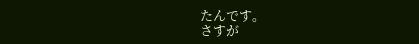たんです。
さすが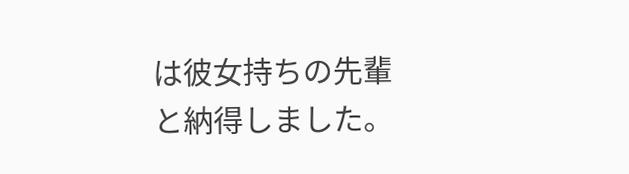は彼女持ちの先輩と納得しました。